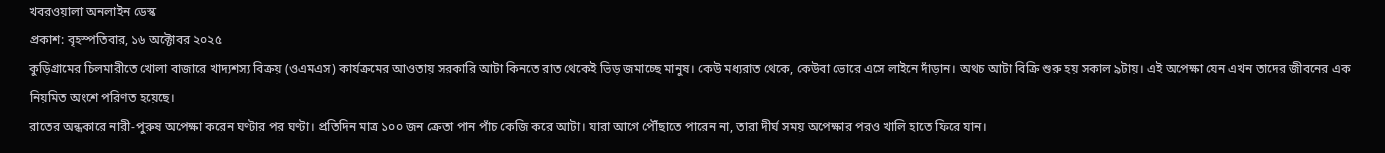খবরওয়ালা অনলাইন ডেস্ক
প্রকাশ: বৃহস্পতিবার, ১৬ অক্টোবর ২০২৫
কুড়িগ্রামের চিলমারীতে খোলা বাজারে খাদ্যশস্য বিক্রয় (ওএমএস) কার্যক্রমের আওতায় সরকারি আটা কিনতে রাত থেকেই ভিড় জমাচ্ছে মানুষ। কেউ মধ্যরাত থেকে, কেউবা ভোরে এসে লাইনে দাঁড়ান। অথচ আটা বিক্রি শুরু হয় সকাল ৯টায়। এই অপেক্ষা যেন এখন তাদের জীবনের এক নিয়মিত অংশে পরিণত হয়েছে।
রাতের অন্ধকারে নারী-পুরুষ অপেক্ষা করেন ঘণ্টার পর ঘণ্টা। প্রতিদিন মাত্র ১০০ জন ক্রেতা পান পাঁচ কেজি করে আটা। যারা আগে পৌঁছাতে পারেন না, তারা দীর্ঘ সময় অপেক্ষার পরও খালি হাতে ফিরে যান।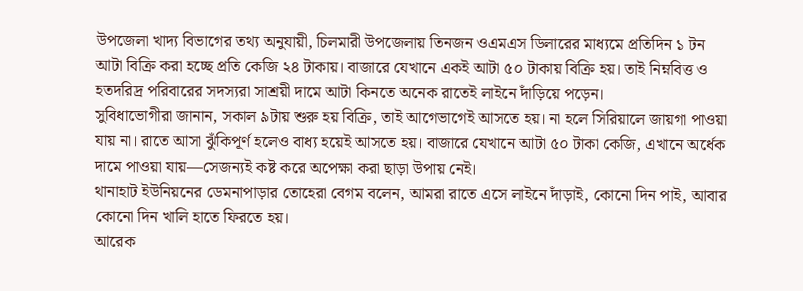উপজেলা খাদ্য বিভাগের তথ্য অনুযায়ী, চিলমারী উপজেলায় তিনজন ওএমএস ডিলারের মাধ্যমে প্রতিদিন ১ টন আটা বিক্রি করা হচ্ছে প্রতি কেজি ২৪ টাকায়। বাজারে যেখানে একই আটা ৫০ টাকায় বিক্রি হয়। তাই নিম্নবিত্ত ও হতদরিদ্র পরিবারের সদস্যরা সাশ্রয়ী দামে আটা কিনতে অনেক রাতেই লাইনে দাঁড়িয়ে পড়েন।
সুবিধাভোগীরা জানান, সকাল ৯টায় শুরু হয় বিক্রি, তাই আগেভাগেই আসতে হয়। না হলে সিরিয়ালে জায়গা পাওয়া যায় না। রাতে আসা ঝুঁকিপূর্ণ হলেও বাধ্য হয়েই আসতে হয়। বাজারে যেখানে আটা ৫০ টাকা কেজি, এখানে অর্ধেক দামে পাওয়া যায়—সেজন্যই কষ্ট করে অপেক্ষা করা ছাড়া উপায় নেই।
থানাহাট ইউনিয়নের ডেমনাপাড়ার তোহেরা বেগম বলেন, আমরা রাতে এসে লাইনে দাঁড়াই, কোনো দিন পাই, আবার কোনো দিন খালি হাতে ফিরতে হয়।
আরেক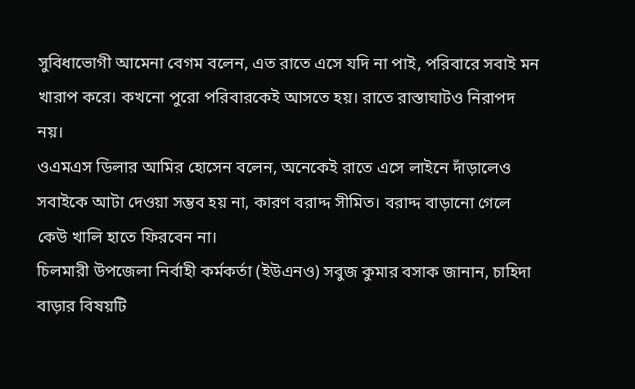সুবিধাভোগী আমেনা বেগম বলেন, এত রাতে এসে যদি না পাই, পরিবারে সবাই মন খারাপ করে। কখনো পুরো পরিবারকেই আসতে হয়। রাতে রাস্তাঘাটও নিরাপদ নয়।
ওএমএস ডিলার আমির হোসেন বলেন, অনেকেই রাতে এসে লাইনে দাঁড়ালেও সবাইকে আটা দেওয়া সম্ভব হয় না, কারণ বরাদ্দ সীমিত। বরাদ্দ বাড়ানো গেলে কেউ খালি হাতে ফিরবেন না।
চিলমারী উপজেলা নির্বাহী কর্মকর্তা (ইউএনও) সবুজ কুমার বসাক জানান, চাহিদা বাড়ার বিষয়টি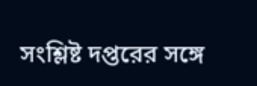সংশ্লিষ্ট দপ্তরের সঙ্গে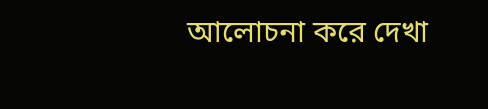আলোচনা করে দেখা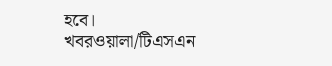হবে।
খবরওয়ালা/টিএসএন